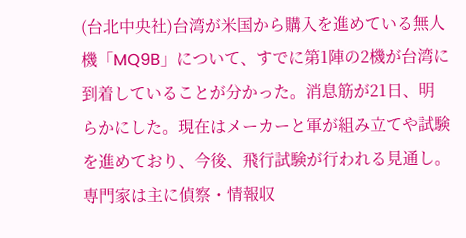(台北中央社)台湾が米国から購入を進めている無人機「MQ9B」について、すでに第1陣の2機が台湾に到着していることが分かった。消息筋が21日、明らかにした。現在はメーカーと軍が組み立てや試験を進めており、今後、飛行試験が行われる見通し。専門家は主に偵察・情報収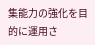集能力の強化を目的に運用さ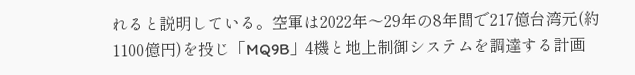れると説明している。空軍は2022年〜29年の8年間で217億台湾元(約1100億円)を投じ「MQ9B」4機と地上制御システムを調達する計画